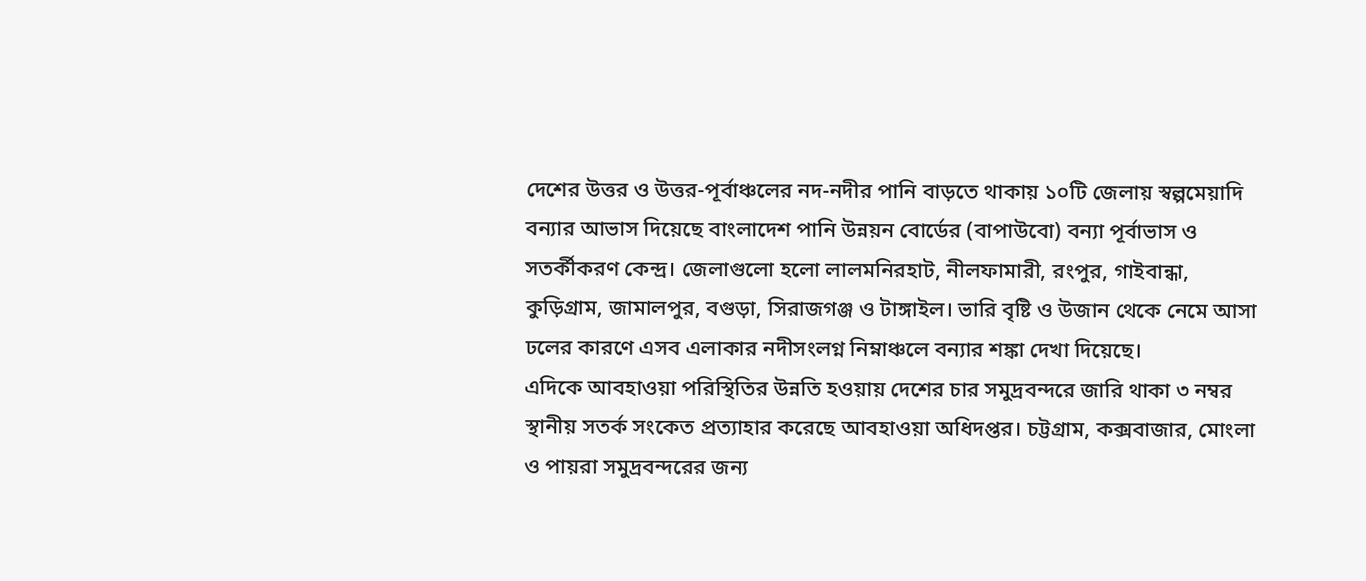দেশের উত্তর ও উত্তর-পূর্বাঞ্চলের নদ-নদীর পানি বাড়তে থাকায় ১০টি জেলায় স্বল্পমেয়াদি বন্যার আভাস দিয়েছে বাংলাদেশ পানি উন্নয়ন বোর্ডের (বাপাউবো) বন্যা পূর্বাভাস ও সতর্কীকরণ কেন্দ্র। জেলাগুলো হলো লালমনিরহাট, নীলফামারী, রংপুর, গাইবান্ধা, কুড়িগ্রাম, জামালপুর, বগুড়া, সিরাজগঞ্জ ও টাঙ্গাইল। ভারি বৃষ্টি ও উজান থেকে নেমে আসা ঢলের কারণে এসব এলাকার নদীসংলগ্ন নিম্নাঞ্চলে বন্যার শঙ্কা দেখা দিয়েছে।
এদিকে আবহাওয়া পরিস্থিতির উন্নতি হওয়ায় দেশের চার সমুদ্রবন্দরে জারি থাকা ৩ নম্বর স্থানীয় সতর্ক সংকেত প্রত্যাহার করেছে আবহাওয়া অধিদপ্তর। চট্টগ্রাম, কক্সবাজার, মোংলা ও পায়রা সমুদ্রবন্দরের জন্য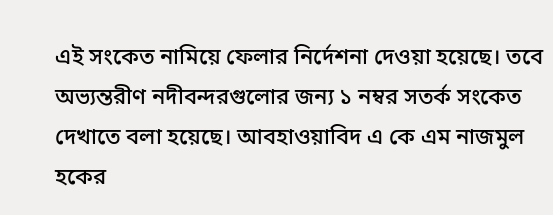এই সংকেত নামিয়ে ফেলার নির্দেশনা দেওয়া হয়েছে। তবে অভ্যন্তরীণ নদীবন্দরগুলোর জন্য ১ নম্বর সতর্ক সংকেত দেখাতে বলা হয়েছে। আবহাওয়াবিদ এ কে এম নাজমুল হকের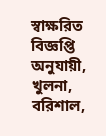স্বাক্ষরিত বিজ্ঞপ্তি অনুযায়ী, খুলনা, বরিশাল,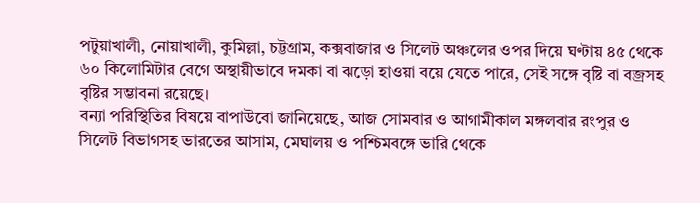পটুয়াখালী, নোয়াখালী, কুমিল্লা, চট্টগ্রাম, কক্সবাজার ও সিলেট অঞ্চলের ওপর দিয়ে ঘণ্টায় ৪৫ থেকে ৬০ কিলোমিটার বেগে অস্থায়ীভাবে দমকা বা ঝড়ো হাওয়া বয়ে যেতে পারে, সেই সঙ্গে বৃষ্টি বা বজ্রসহ বৃষ্টির সম্ভাবনা রয়েছে।
বন্যা পরিস্থিতির বিষয়ে বাপাউবো জানিয়েছে, আজ সোমবার ও আগামীকাল মঙ্গলবার রংপুর ও সিলেট বিভাগসহ ভারতের আসাম, মেঘালয় ও পশ্চিমবঙ্গে ভারি থেকে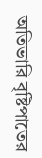অতিভারি বৃষ্টিপাতের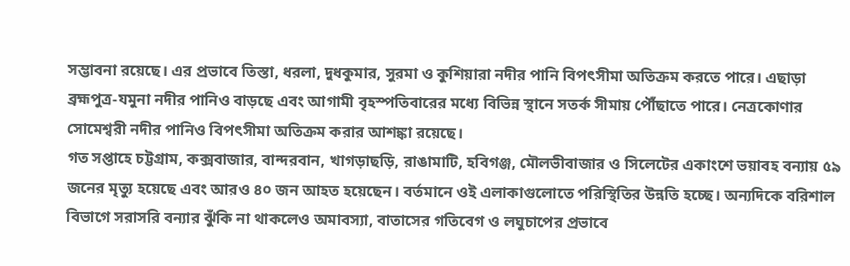সম্ভাবনা রয়েছে। এর প্রভাবে তিস্তা, ধরলা, দুধকুমার, সুরমা ও কুশিয়ারা নদীর পানি বিপৎসীমা অতিক্রম করতে পারে। এছাড়া ব্রহ্মপুত্র-যমুনা নদীর পানিও বাড়ছে এবং আগামী বৃহস্পতিবারের মধ্যে বিভিন্ন স্থানে সতর্ক সীমায় পৌঁছাতে পারে। নেত্রকোণার সোমেশ্বরী নদীর পানিও বিপৎসীমা অতিক্রম করার আশঙ্কা রয়েছে।
গত সপ্তাহে চট্টগ্রাম, কক্সবাজার, বান্দরবান, খাগড়াছড়ি, রাঙামাটি, হবিগঞ্জ, মৌলভীবাজার ও সিলেটের একাংশে ভয়াবহ বন্যায় ৫৯ জনের মৃত্যু হয়েছে এবং আরও ৪০ জন আহত হয়েছেন। বর্তমানে ওই এলাকাগুলোতে পরিস্থিতির উন্নতি হচ্ছে। অন্যদিকে বরিশাল বিভাগে সরাসরি বন্যার ঝুঁকি না থাকলেও অমাবস্যা, বাতাসের গতিবেগ ও লঘুচাপের প্রভাবে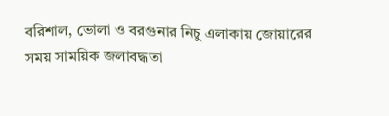বরিশাল, ভোলা ও বরগুনার নিচু এলাকায় জোয়ারের সময় সাময়িক জলাবদ্ধতা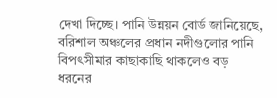দেখা দিচ্ছে। পানি উন্নয়ন বোর্ড জানিয়েছে, বরিশাল অঞ্চলের প্রধান নদীগুলোর পানি বিপৎসীমার কাছাকাছি থাকলেও বড় ধরনের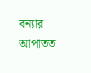বন্যার আপাতত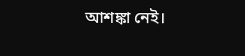আশঙ্কা নেই।